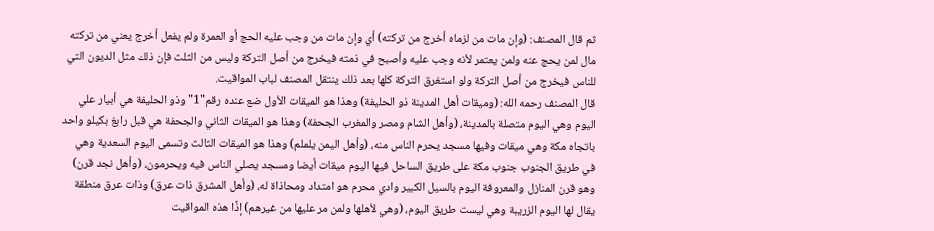ثم قال المصنف: (وإن مات من لزماه أخرج من تركته) أي وإن مات من وجب عليه الحج أو العمرة ولم يفعل أخرج يعني من تركته مال لمن يحج عنه ولمن يعتمر لأنه وجب عليه وأصبح في ذمته فيخرج من أصل التركة وليس من الثلث فإن ذلك مثل الديون التي للناس فيخرج من أصل التركة ولو استغرق التركة كلها بعد ذلك ينتقل المصنف لباب المواقيت.
قال المصنف رحمه الله: (وميقات أهل المدينة ذو الحليفة) وهذا هو الميقات الأول ضع عنده رقم"1"وذو الحليفة هي أبيار علي اليوم وهي اليوم متصلة بالمدينة، (وأهل الشام ومصر والمغرب الجحفة) وهذا هو الميقات الثاني والجحفة هي قبل رابغ بكيلو واحد باتجاه مكة وهي ميقات وفيها مسجد يحرم الناس منه، (وأهل اليمن يلملم) وهذا هو الميقات الثالث وتسمى اليوم السعدية وهي في طريق الجنوب جنوب مكة على طريق الساحل فيها اليوم ميقات أيضا ومسجد يصلي الناس فيه ويحرمون، (وأهل نجد قرن) وهو قرن المنازل والمعروفة اليوم بالسيل الكبير وادي محرم هو امتداد ومحاذاة له، (وأهل المشرق ذات عرق) وذات عرق منطقة يقال لها اليوم الزريبة وهي ليست طريق اليوم، (وهي لأهلها ولمن مر عليها من غيرهم) إذًا هذه المواقيت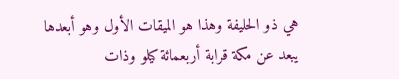هي ذو الحليفة وهذا هو الميقات الأول وهو أبعدها يبعد عن مكة قرابة أربعمائة كيلو وذات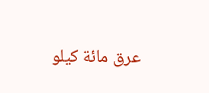عرق مائة كيلو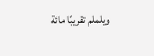ويلملم تقريبًا مائة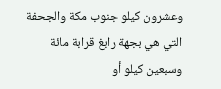وعشرون كيلو جنوب مكة والجحفة التي هي بجهة رابغ قرابة مائة وسبعين كيلو أو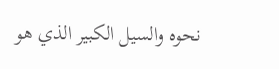نحوه والسيل الكبير الذي هو